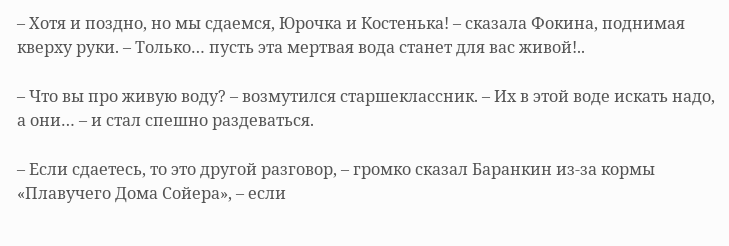– Хотя и поздно, но мы сдаемся, Юрочка и Костенька! – сказала Фокина, поднимая кверху руки. – Только… пусть эта мертвая вода станет для вас живой!..

– Что вы про живую воду? – возмутился старшеклассник. – Их в этой воде искать надо, а они… – и стал спешно раздеваться.

– Если сдаетесь, то это другой разговор, – громко сказал Баранкин из-за кормы «Плавучего Дома Сойера», – если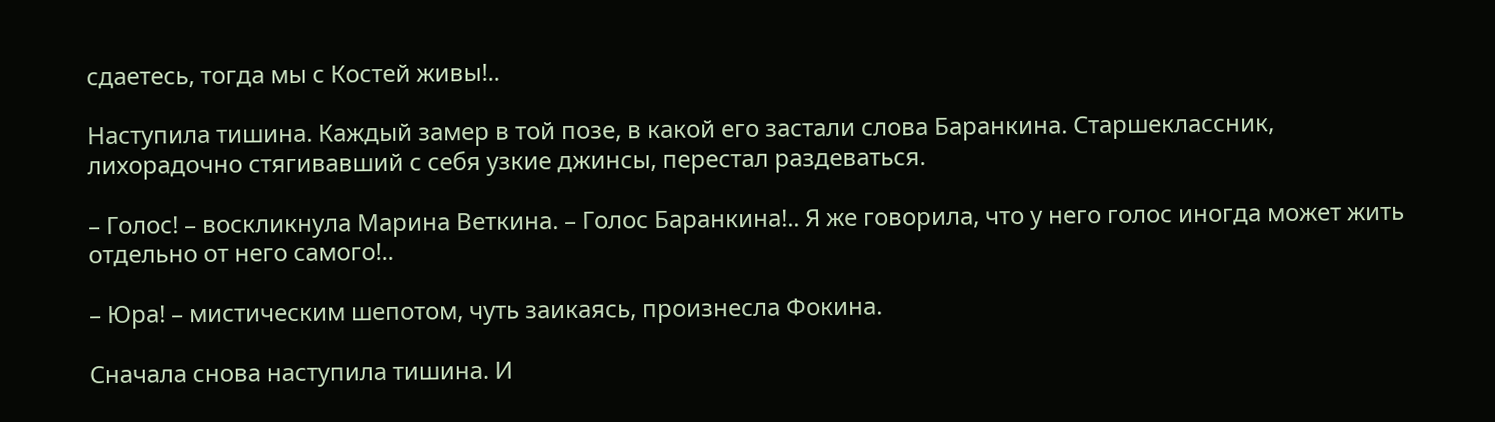сдаетесь, тогда мы с Костей живы!..

Наступила тишина. Каждый замер в той позе, в какой его застали слова Баранкина. Старшеклассник, лихорадочно стягивавший с себя узкие джинсы, перестал раздеваться.

– Голос! – воскликнула Марина Веткина. – Голос Баранкина!.. Я же говорила, что у него голос иногда может жить отдельно от него самого!..

– Юра! – мистическим шепотом, чуть заикаясь, произнесла Фокина.

Сначала снова наступила тишина. И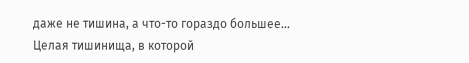даже не тишина, а что-то гораздо большее… Целая тишинища, в которой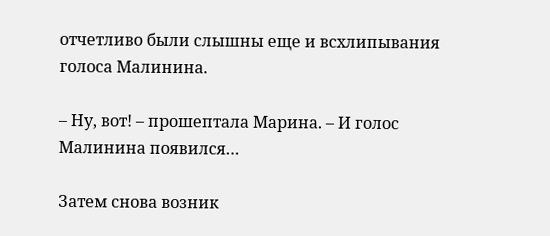отчетливо были слышны еще и всхлипывания голоса Малинина.

– Ну, вот! – прошептала Марина. – И голос Малинина появился…

Затем снова возник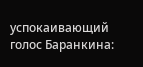успокаивающий голос Баранкина: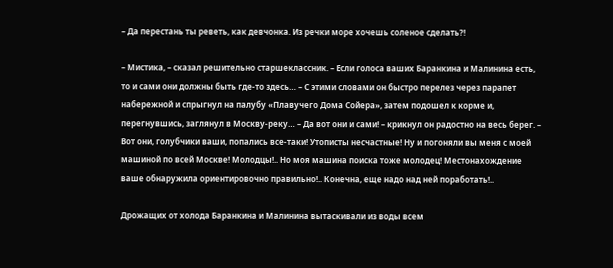– Да перестань ты реветь, как девчонка. Из речки море хочешь соленое сделать?!

– Мистика, – сказал решительно старшеклассник. – Если голоса ваших Баранкина и Малинина есть, то и сами они должны быть где-то здесь… – С этими словами он быстро перелез через парапет набережной и спрыгнул на палубу «Плавучего Дома Сойера», затем подошел к корме и, перегнувшись, заглянул в Москву-реку… – Да вот они и сами! – крикнул он радостно на весь берег. – Вот они, голубчики ваши, попались все-таки! Утописты несчастные! Ну и погоняли вы меня с моей машиной по всей Москве! Молодцы!.. Но моя машина поиска тоже молодец! Местонахождение ваше обнаружила ориентировочно правильно!.. Конечна, еще надо над ней поработать!..

Дрожащих от холода Баранкина и Малинина вытаскивали из воды всем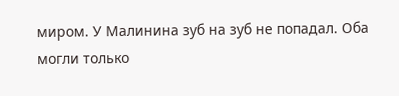миром. У Малинина зуб на зуб не попадал. Оба могли только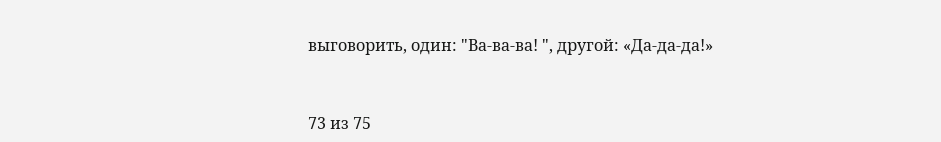выговорить, один: "Ва-ва-ва! ", другой: «Да-да-да!»



73 из 75